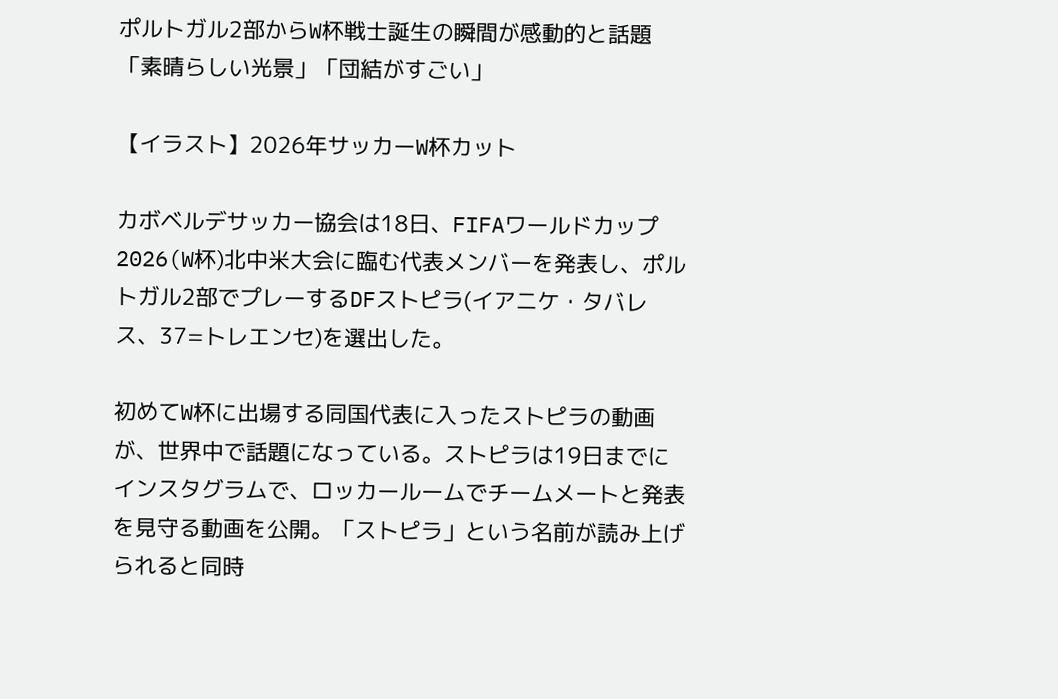ポルトガル2部からW杯戦士誕生の瞬間が感動的と話題「素晴らしい光景」「団結がすごい」

【イラスト】2026年サッカーW杯カット

カボベルデサッカー協会は18日、FIFAワールドカップ2026(W杯)北中米大会に臨む代表メンバーを発表し、ポルトガル2部でプレーするDFストピラ(イアニケ・タバレス、37=トレエンセ)を選出した。

初めてW杯に出場する同国代表に入ったストピラの動画が、世界中で話題になっている。ストピラは19日までにインスタグラムで、ロッカールームでチームメートと発表を見守る動画を公開。「ストピラ」という名前が読み上げられると同時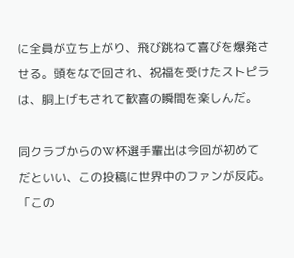に全員が立ち上がり、飛び跳ねて喜びを爆発させる。頭をなで回され、祝福を受けたストピラは、胴上げもされて歓喜の瞬間を楽しんだ。

同クラブからのW杯選手輩出は今回が初めてだといい、この投稿に世界中のファンが反応。「この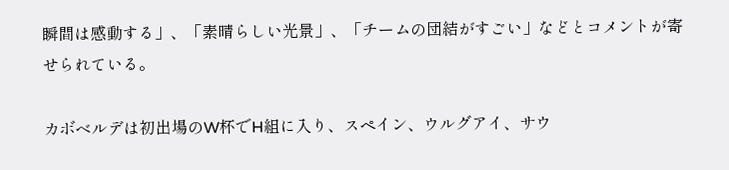瞬間は感動する」、「素晴らしい光景」、「チームの団結がすごい」などとコメントが寄せられている。

カボベルデは初出場のW杯でH組に入り、スペイン、ウルグアイ、サウ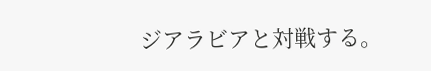ジアラビアと対戦する。